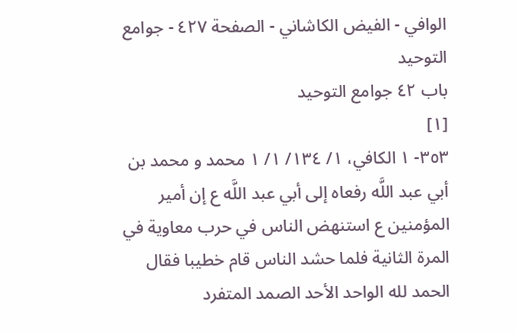الوافي - الفيض الكاشاني - الصفحة ٤٢٧ - جوامع التوحيد
باب ٤٢ جوامع التوحيد
[١]
٣٥٣- ١ الكافي، ١/ ١٣٤/ ١/ ١ محمد و محمد بن أبي عبد اللَّه رفعاه إلى أبي عبد اللَّه ع إن أمير المؤمنين ع استنهض الناس في حرب معاوية في المرة الثانية فلما حشد الناس قام خطيبا فقال الحمد لله الواحد الأحد الصمد المتفرد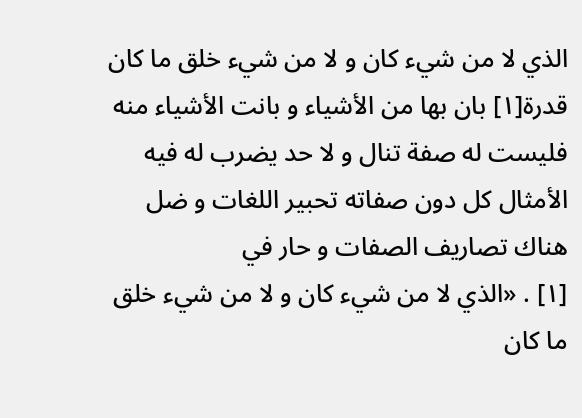الذي لا من شيء كان و لا من شيء خلق ما كان قدرة[١] بان بها من الأشياء و بانت الأشياء منه فليست له صفة تنال و لا حد يضرب له فيه الأمثال كل دون صفاته تحبير اللغات و ضل هناك تصاريف الصفات و حار في
[١] . «الذي لا من شيء كان و لا من شيء خلق ما كان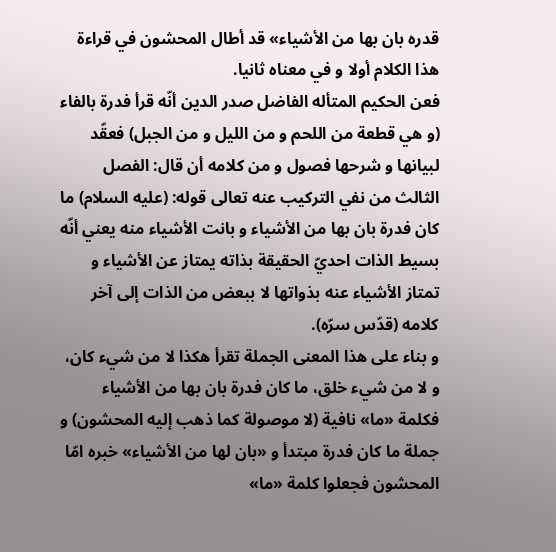قدره بان بها من الأشياء» قد أطال المحشون في قراءة هذا الكلام أولا و في معناه ثانيا.
فعن الحكيم المتأله الفاضل صدر الدين أنّه قرأ فدرة بالفاء (و هي قطعة من اللحم و من الليل و من الجبل) فعقّد لبيانها و شرحها فصول و من كلامه أن قال: الفصل الثالث من نفي التركيب عنه تعالى قوله: (عليه السلام) ما كان فدرة بان بها من الأشياء و بانت الأشياء منه يعني أنّه بسيط الذات احديّ الحقيقة بذاته يمتاز عن الأشياء و تمتاز الأشياء عنه بذواتها لا ببعض من الذات إلى آخر كلامه (قدّس سرّه).
و بناء على هذا المعنى الجملة تقرأ هكذا لا من شيء كان، و لا من شيء خلق، ما كان فدرة بان بها من الأشياء فكلمة «ما» نافية (لا موصولة كما ذهب إليه المحشون) و جملة ما كان فدرة مبتدأ و «بان لها من الأشياء» خبره امّا المحشون فجعلوا كلمة «ما»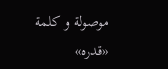موصولة و كلمة «قدره»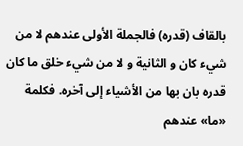بالقاف (قدره) فالجملة الأولى عندهم لا من شيء كان و الثانية و لا من شيء خلق ما كان قدره بان بها من الأشياء إلى آخره. فكلمة «ما» عندهم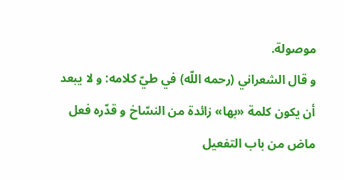موصولة.
و قال الشعراني (رحمه اللّه) في طيّ كلامه: و لا يبعد أن يكون كلمة «بها» زائدة من النسّاخ و قدّره فعل ماض من باب التفعيل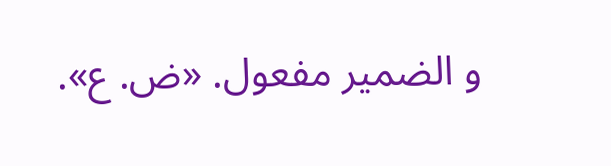و الضمير مفعول. «ض. ع».